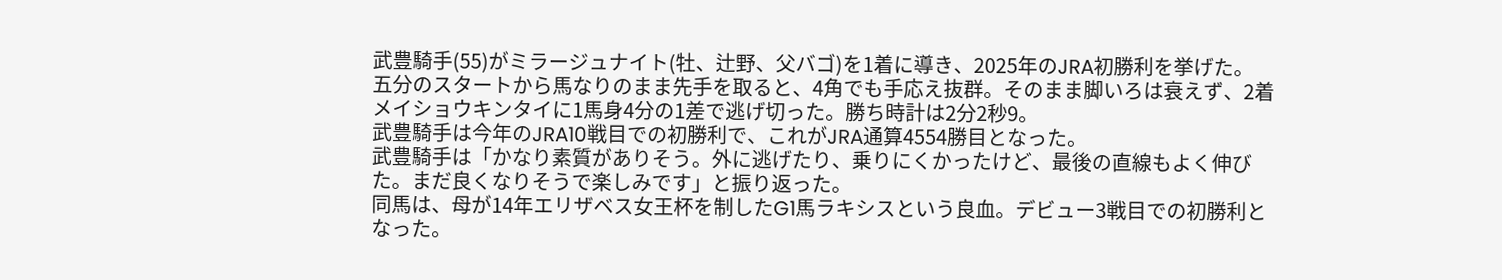武豊騎手(55)がミラージュナイト(牡、辻野、父バゴ)を1着に導き、2025年のJRA初勝利を挙げた。
五分のスタートから馬なりのまま先手を取ると、4角でも手応え抜群。そのまま脚いろは衰えず、2着メイショウキンタイに1馬身4分の1差で逃げ切った。勝ち時計は2分2秒9。
武豊騎手は今年のJRA10戦目での初勝利で、これがJRA通算4554勝目となった。
武豊騎手は「かなり素質がありそう。外に逃げたり、乗りにくかったけど、最後の直線もよく伸びた。まだ良くなりそうで楽しみです」と振り返った。
同馬は、母が14年エリザベス女王杯を制したG1馬ラキシスという良血。デビュー3戦目での初勝利となった。